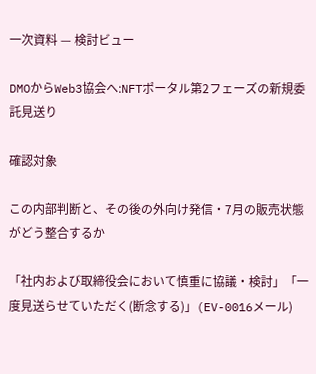一次資料 — 検討ビュー

DMOからWeb3協会へ:NFTポータル第2フェーズの新規委託見送り

確認対象

この内部判断と、その後の外向け発信・7月の販売状態がどう整合するか

「社内および取締役会において慎重に協議・検討」「一度見送らせていただく(断念する)」(EV-0016メール)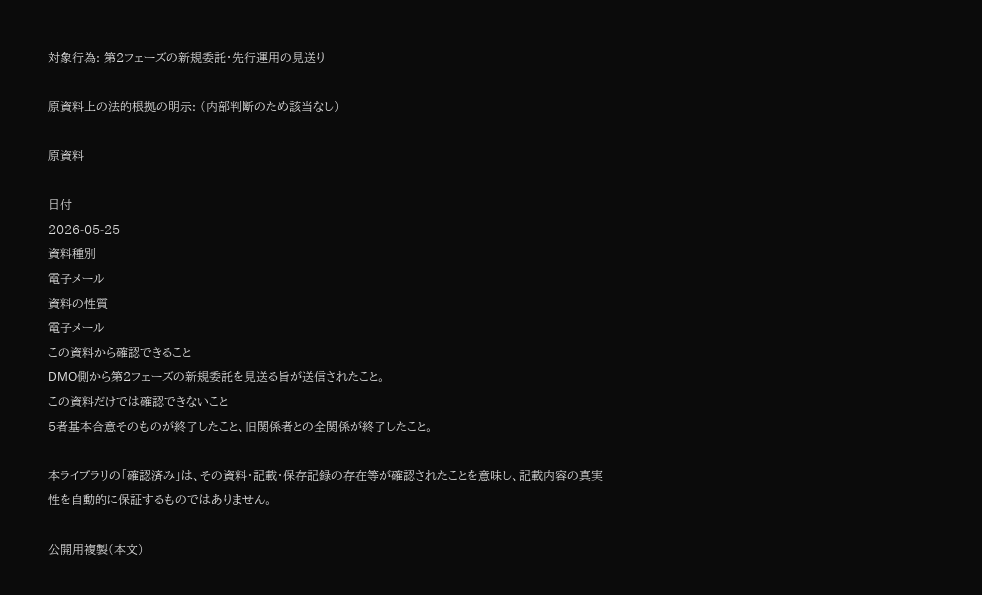対象行為: 第2フェーズの新規委託・先行運用の見送り

原資料上の法的根拠の明示: (内部判断のため該当なし)

原資料

日付
2026-05-25
資料種別
電子メール
資料の性質
電子メール
この資料から確認できること
DMO側から第2フェーズの新規委託を見送る旨が送信されたこと。
この資料だけでは確認できないこと
5者基本合意そのものが終了したこと、旧関係者との全関係が終了したこと。

本ライブラリの「確認済み」は、その資料・記載・保存記録の存在等が確認されたことを意味し、記載内容の真実性を自動的に保証するものではありません。

公開用複製(本文)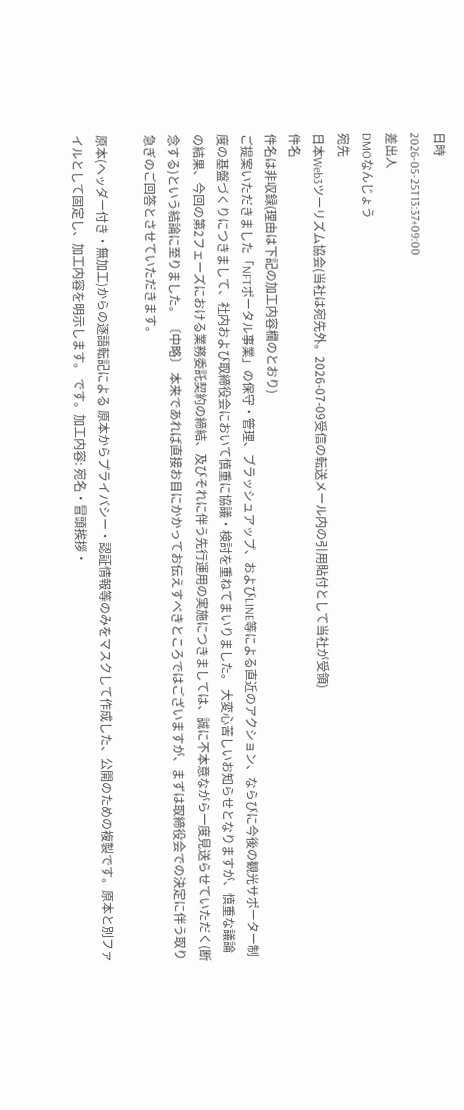日時
2026-05-25T13:37+09:00
差出人
DMOなんじょう
宛先
日本Web3ツーリズム協会(当社は宛先外。2026-07-09受信の転送メール内の引用貼付として当社が受領)
件名
件名は非収録(理由は下記の加工内容欄のとおり)
ご提案いただきました「NFTポータル事業」の保守・管理、ブラッシュアップ、およびLINE等による直近のアクション、ならびに今後の観光サポーター制度の基盤づくりにつきまして、社内および取締役会において慎重に協議・検討を重ねてまいりました。 大変心苦しいお知らせとなりますが、慎重な議論の結果、今回の第2フェーズにおける業務委託契約の締結、及びそれに伴う先行運用の実施につきましては、誠に不本意ながら一度見送らせていただく(断念する)という結論に至りました。 〔中略〕 本来であれば直接お目にかかってお伝えすべきところではございますが、まずは取締役会での決定に伴う取り急ぎのご回答とさせていただきます。

原本(ヘッダー付き・無加工)からの逐語転記による 原本からプライバシー・認証情報等のみをマスクして作成した、公開のための複製です。原本と別ファイルとして固定し、加工内容を明示します。 です。加工内容: 宛名・冒頭挨拶・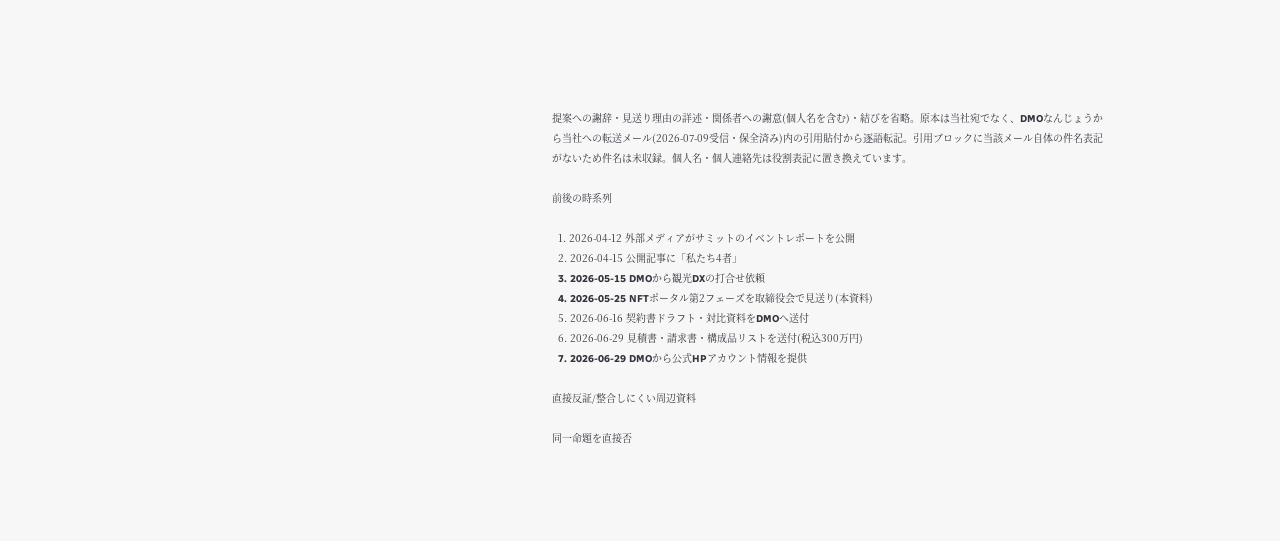提案への謝辞・見送り理由の詳述・関係者への謝意(個人名を含む)・結びを省略。原本は当社宛でなく、DMOなんじょうから当社への転送メール(2026-07-09受信・保全済み)内の引用貼付から逐語転記。引用ブロックに当該メール自体の件名表記がないため件名は未収録。個人名・個人連絡先は役割表記に置き換えています。

前後の時系列

  1. 2026-04-12 外部メディアがサミットのイベントレポートを公開
  2. 2026-04-15 公開記事に「私たち4者」
  3. 2026-05-15 DMOから観光DXの打合せ依頼
  4. 2026-05-25 NFTポータル第2フェーズを取締役会で見送り(本資料)
  5. 2026-06-16 契約書ドラフト・対比資料をDMOへ送付
  6. 2026-06-29 見積書・請求書・構成品リストを送付(税込300万円)
  7. 2026-06-29 DMOから公式HPアカウント情報を提供

直接反証/整合しにくい周辺資料

同一命題を直接否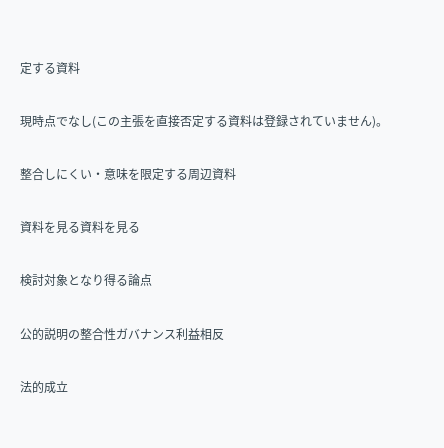定する資料

現時点でなし(この主張を直接否定する資料は登録されていません)。

整合しにくい・意味を限定する周辺資料

資料を見る資料を見る

検討対象となり得る論点

公的説明の整合性ガバナンス利益相反

法的成立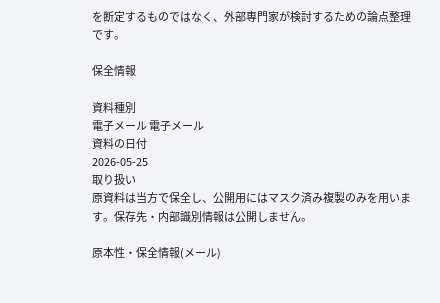を断定するものではなく、外部専門家が検討するための論点整理です。

保全情報

資料種別
電子メール 電子メール
資料の日付
2026-05-25
取り扱い
原資料は当方で保全し、公開用にはマスク済み複製のみを用います。保存先・内部識別情報は公開しません。

原本性・保全情報(メール)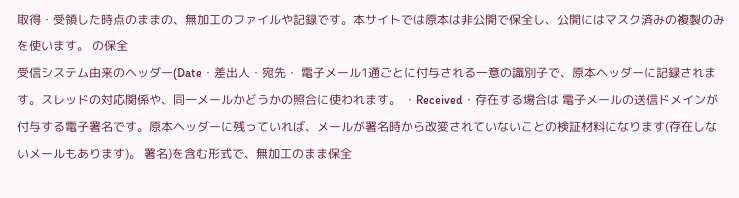取得・受領した時点のままの、無加工のファイルや記録です。本サイトでは原本は非公開で保全し、公開にはマスク済みの複製のみを使います。 の保全
受信システム由来のヘッダー(Date・差出人・宛先・ 電子メール1通ごとに付与される一意の識別子で、原本ヘッダーに記録されます。スレッドの対応関係や、同一メールかどうかの照合に使われます。 ・Received・存在する場合は 電子メールの送信ドメインが付与する電子署名です。原本ヘッダーに残っていれば、メールが署名時から改変されていないことの検証材料になります(存在しないメールもあります)。 署名)を含む形式で、無加工のまま保全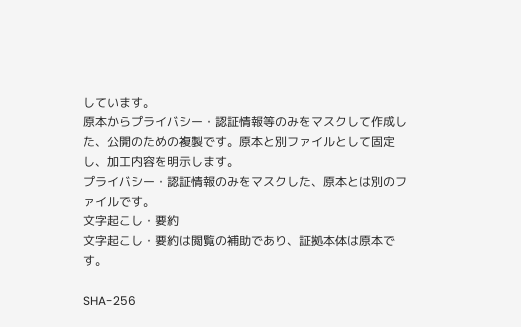しています。
原本からプライバシー・認証情報等のみをマスクして作成した、公開のための複製です。原本と別ファイルとして固定し、加工内容を明示します。
プライバシー・認証情報のみをマスクした、原本とは別のファイルです。
文字起こし・要約
文字起こし・要約は閲覧の補助であり、証拠本体は原本です。

SHA-256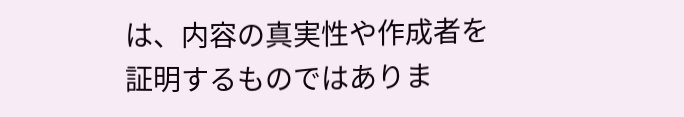は、内容の真実性や作成者を証明するものではありま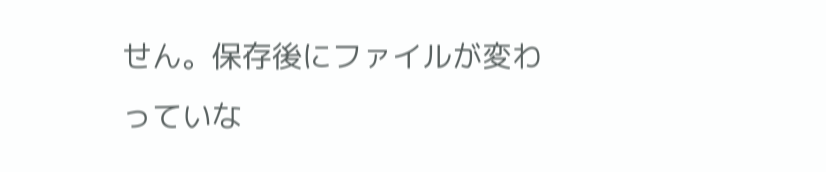せん。保存後にファイルが変わっていな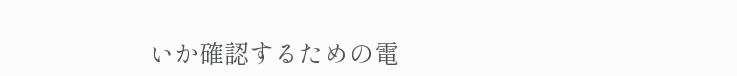いか確認するための電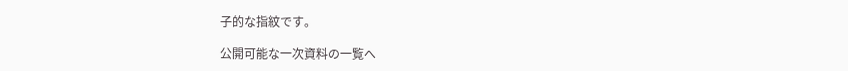子的な指紋です。

公開可能な一次資料の一覧へ